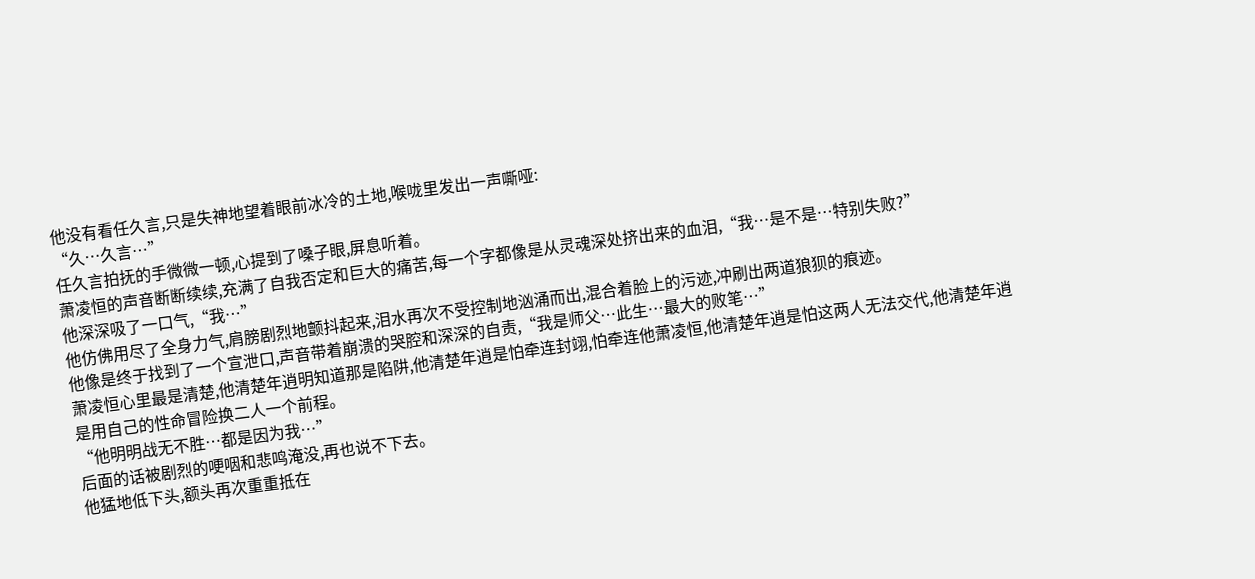他没有看任久言,只是失神地望着眼前冰冷的土地,喉咙里发出一声嘶哑:
“久…久言…”
任久言拍抚的手微微一顿,心提到了嗓子眼,屏息听着。
萧凌恒的声音断断续续,充满了自我否定和巨大的痛苦,每一个字都像是从灵魂深处挤出来的血泪,“我…是不是…特别失败?”
他深深吸了一口气,“我…”
他仿佛用尽了全身力气,肩膀剧烈地颤抖起来,泪水再次不受控制地汹涌而出,混合着脸上的污迹,冲刷出两道狼狈的痕迹。
他像是终于找到了一个宣泄口,声音带着崩溃的哭腔和深深的自责,“我是师父…此生…最大的败笔…”
萧凌恒心里最是清楚,他清楚年逍明知道那是陷阱,他清楚年逍是怕牵连封翊,怕牵连他萧凌恒,他清楚年逍是怕这两人无法交代,他清楚年逍是用自己的性命冒险换二人一个前程。
“他明明战无不胜…都是因为我…”
后面的话被剧烈的哽咽和悲鸣淹没,再也说不下去。
他猛地低下头,额头再次重重抵在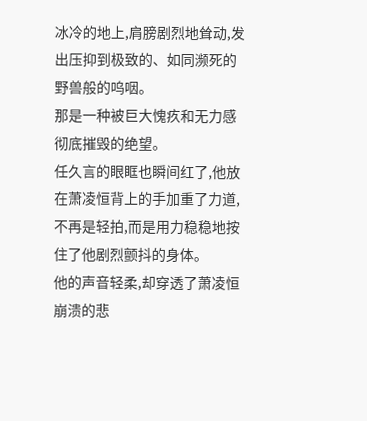冰冷的地上,肩膀剧烈地耸动,发出压抑到极致的、如同濒死的野兽般的呜咽。
那是一种被巨大愧疚和无力感彻底摧毁的绝望。
任久言的眼眶也瞬间红了,他放在萧凌恒背上的手加重了力道,不再是轻拍,而是用力稳稳地按住了他剧烈颤抖的身体。
他的声音轻柔,却穿透了萧凌恒崩溃的悲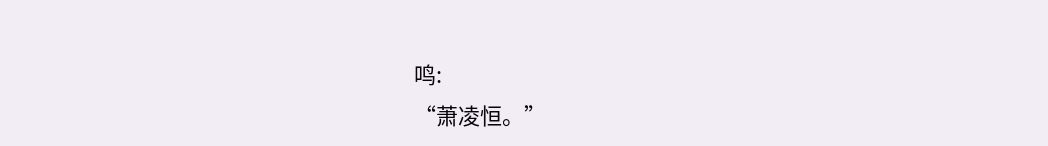鸣:
“萧凌恒。”